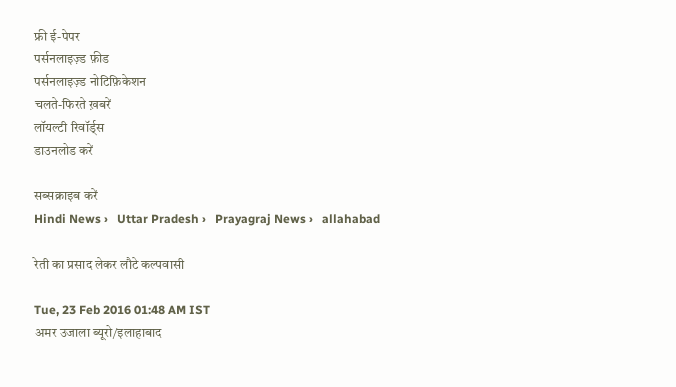फ्री ई-पेपर
पर्सनलाइज़्ड फ़ीड
पर्सनलाइज़्ड नोटिफ़िकेशन
चलते-फिरते ख़बरें
लॉयल्टी रिवॉर्ड्स
डाउनलोड करें

सब्सक्राइब करें
Hindi News ›   Uttar Pradesh ›   Prayagraj News ›   allahabad

रेती का प्रसाद लेकर लौटे कल्पवासी

Tue, 23 Feb 2016 01:48 AM IST
अमर उजाला ब्यूरो/इलाहाबाद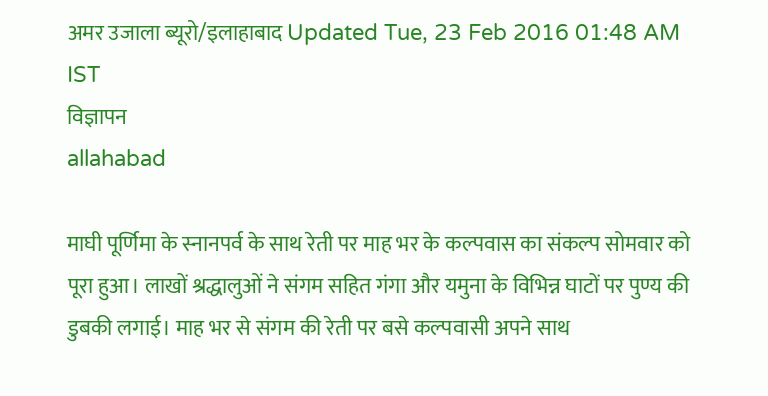अमर उजाला ब्यूरो/इलाहाबाद Updated Tue, 23 Feb 2016 01:48 AM IST
विज्ञापन
allahabad

माघी पूर्णिमा के स्नानपर्व के साथ रेती पर माह भर के कल्पवास का संकल्प सोमवार को पूरा हुआ। लाखों श्रद्धालुओं ने संगम सहित गंगा और यमुना के विभिन्न घाटों पर पुण्य की डुबकी लगाई। माह भर से संगम की रेती पर बसे कल्पवासी अपने साथ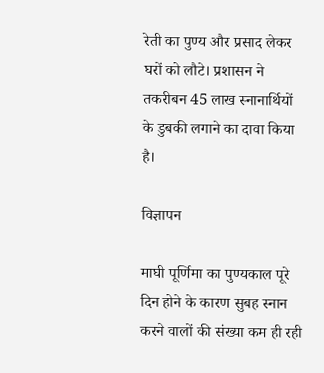रेती का पुण्य और प्रसाद लेकर घरों को लौटे। प्रशासन ने तकरीबन 45 लाख स्नानार्थियों के डुबकी लगाने का दावा किया है।

विज्ञापन

माघी पूर्णिमा का पुण्यकाल पूरे दिन होने के कारण सुबह स्नान करने वालों की संख्या कम ही रही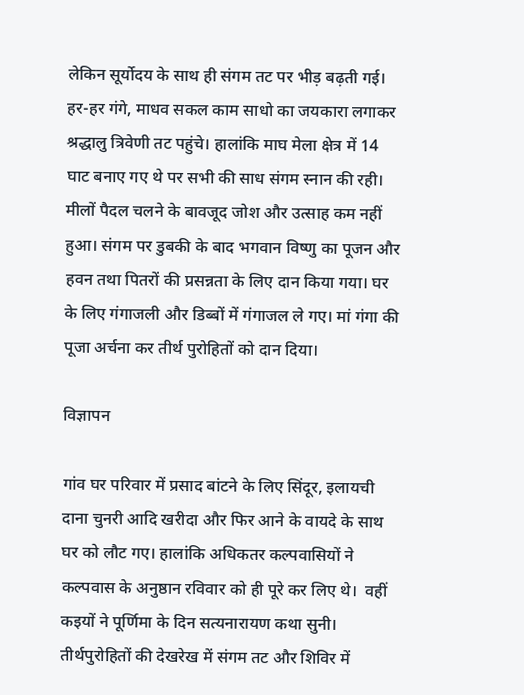लेकिन सूर्योदय के साथ ही संगम तट पर भीड़ बढ़ती गई। हर-हर गंगे, माधव सकल काम साधो का जयकारा लगाकर श्रद्धालु त्रिवेणी तट पहुंचे। हालांकि माघ मेला क्षेत्र में 14 घाट बनाए गए थे पर सभी की साध संगम स्नान की रही। मीलों पैदल चलने के बावजूद जोश और उत्साह कम नहीं हुआ। संगम पर डुबकी के बाद भगवान विष्णु का पूजन और हवन तथा पितरों की प्रसन्नता के लिए दान किया गया। घर के लिए गंगाजली और डिब्बों में गंगाजल ले गए। मां गंगा की पूजा अर्चना कर तीर्थ पुरोहितों को दान दिया।

विज्ञापन

गांव घर परिवार में प्रसाद बांटने के लिए सिंदूर, इलायची दाना चुनरी आदि खरीदा और फिर आने के वायदे के साथ घर को लौट गए। हालांकि अधिकतर कल्पवासियों ने कल्पवास के अनुष्ठान रविवार को ही पूरे कर लिए थे।  वहीं कइयों ने पूर्णिमा के दिन सत्यनारायण कथा सुनी। तीर्थपुरोहितों की देखरेख में संगम तट और शिविर में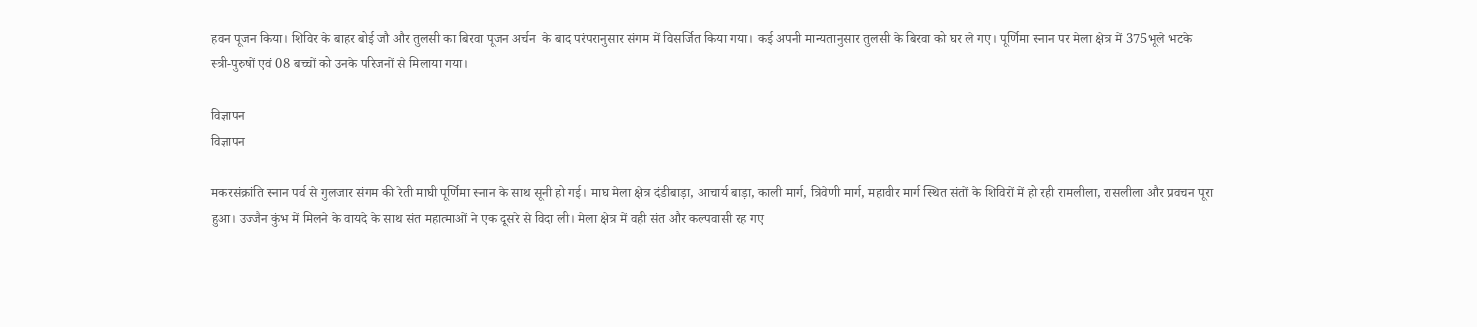हवन पूजन किया। शिविर के बाहर बोई जौ और तुलसी का बिरवा पूजन अर्चन  के बाद परंपरानुसार संगम में विसर्जित किया गया। कई अपनी मान्यतानुसार तुलसी के बिरवा को घर ले गए। पूर्णिमा स्नान पर मेला क्षेत्र में 375भूले भटके स्त्री-पुरुषों एवं 08 बच्चों को उनके परिजनों से मिलाया गया।

विज्ञापन
विज्ञापन

मकरसंक्रांति स्नान पर्व से गुलजार संगम की रेती माघी पूर्णिमा स्नान के साथ सूनी हो गई। माघ मेला क्षेत्र दंडीबाड़ा, आचार्य बाड़ा, काली मार्ग, त्रिवेणी मार्ग, महावीर मार्ग स्थित संतों के शिविरों में हो रही रामलीला, रासलीला और प्रवचन पूरा हुआ। उज्जैन कुंभ में मिलने के वायदे के साथ संत महात्माओं ने एक दूसरे से विदा ली। मेला क्षेत्र में वही संत और कल्पवासी रह गए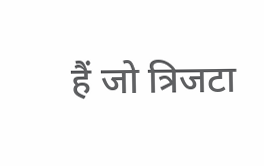हैं जो त्रिजटा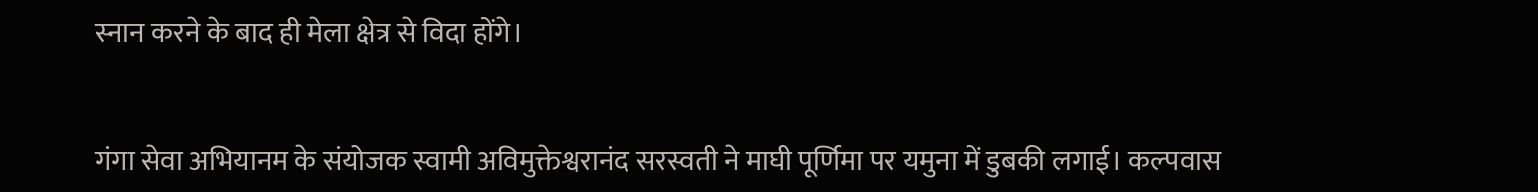स्नान करने के बाद ही मेला क्षेत्र से विदा होंगे।


गंगा सेवा अभियानम के संयोजक स्वामी अविमुक्तेश्वरानंद सरस्वती ने माघी पूर्णिमा पर यमुना में डुबकी लगाई। कल्पवास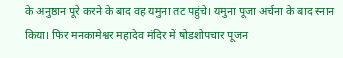के अनुष्ठान पूरे करने के बाद वह यमुना तट पहुंचे। यमुना पूजा अर्चना के बाद स्नान किया। फिर मनकामेश्वर महादेव मंदिर में षोडशोपचार पूजन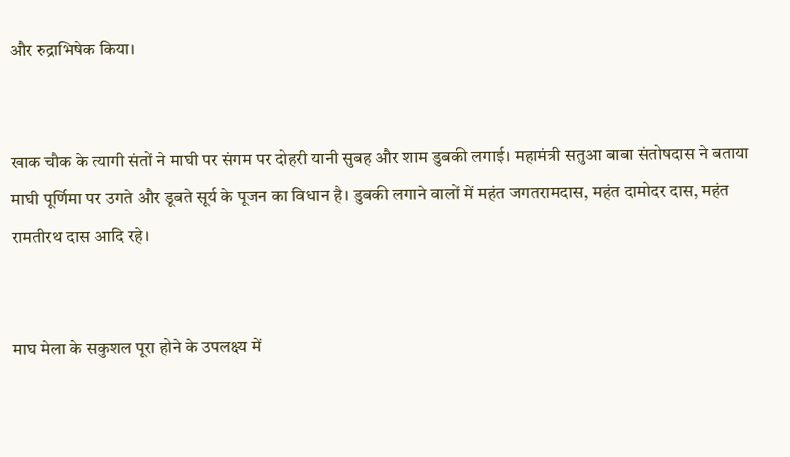और रुद्राभिषेक किया।


खाक चौक के त्यागी संतों ने माघी पर संगम पर दोहरी यानी सुबह और शाम डुबकी लगाई। महामंत्री सतुआ बाबा संतोषदास ने बताया माघी पूर्णिमा पर उगते और डूबते सूर्य के पूजन का विधान है। डुबकी लगाने वालों में महंत जगतरामदास, महंत दामोदर दास, महंत रामतीरथ दास आदि रहे।


माघ मेला के सकुशल पूरा होने के उपलक्ष्य में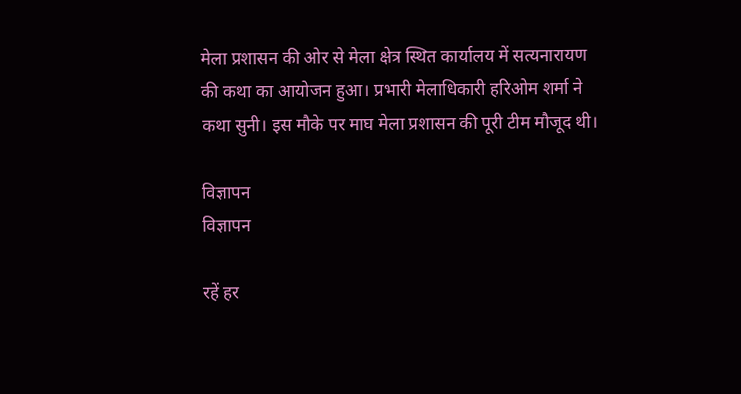मेला प्रशासन की ओर से मेला क्षेत्र स्थित कार्यालय में सत्यनारायण की कथा का आयोजन हुआ। प्रभारी मेलाधिकारी हरिओम शर्मा ने कथा सुनी। इस मौके पर माघ मेला प्रशासन की पूरी टीम मौजूद थी।

विज्ञापन
विज्ञापन

रहें हर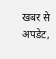खबर से अपडेट,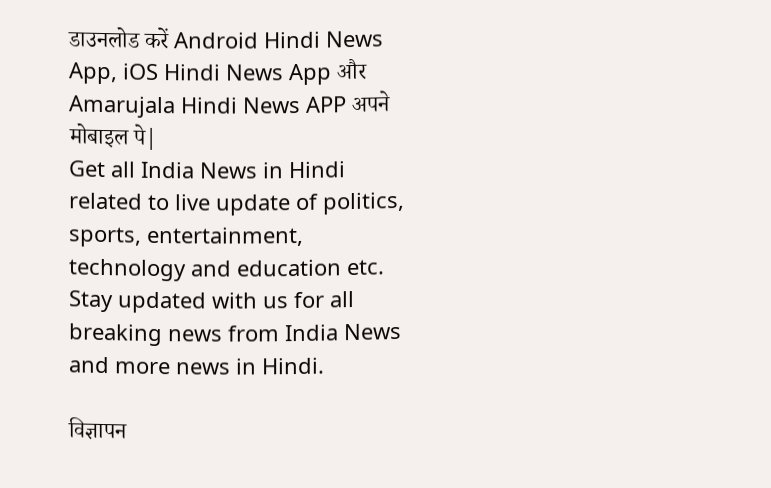डाउनलोड करें Android Hindi News App, iOS Hindi News App और Amarujala Hindi News APP अपने मोबाइल पे|
Get all India News in Hindi related to live update of politics, sports, entertainment, technology and education etc. Stay updated with us for all breaking news from India News and more news in Hindi.

विज्ञापन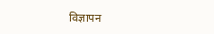विज्ञापन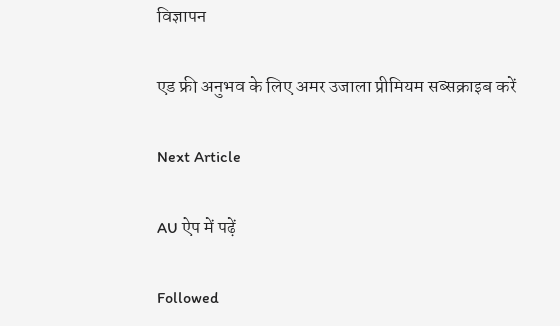विज्ञापन

एड फ्री अनुभव के लिए अमर उजाला प्रीमियम सब्सक्राइब करें

Next Article

AU ऐप में पढ़ें

Followed